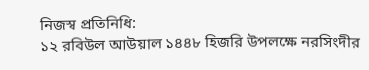নিজস্ব প্রতিনিধি:
১২ রবিউল আউয়াল ১৪৪৮ হিজরি উপলক্ষে নরসিংদীর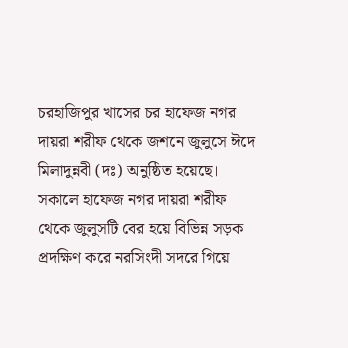চরহাজিপুর খাসের চর হাফেজ নগর দায়রা শরীফ থেকে জশনে জুলুসে ঈদে মিলাদুন্নবী (দঃ) অনুষ্ঠিত হয়েছে।
সকালে হাফেজ নগর দায়রা শরীফ থেকে জুলুসটি বের হয়ে বিভিন্ন সড়ক প্রদক্ষিণ করে নরসিংদী সদরে গিয়ে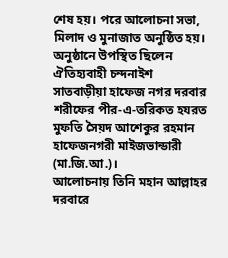শেষ হয়। পরে আলোচনা সভা, মিলাদ ও মুনাজাত অনুষ্ঠিত হয়।
অনুষ্ঠানে উপস্থিত ছিলেন ঐতিহ্যবাহী চন্দনাইশ সাতবাড়ীয়া হাফেজ নগর দরবার শরীফের পীর-এ-তরিকত হযরত মুফতি সৈয়দ আশেকুর রহমান হাফেজনগরী মাইজভান্ডারী (মা.জি.আ.)।
আলোচনায় তিনি মহান আল্লাহর দরবারে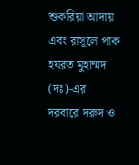শুকরিয়া আদায় এবং রাসূলে পাক হযরত মুহাম্মদ (দঃ)-এর দরবারে দরুদ ও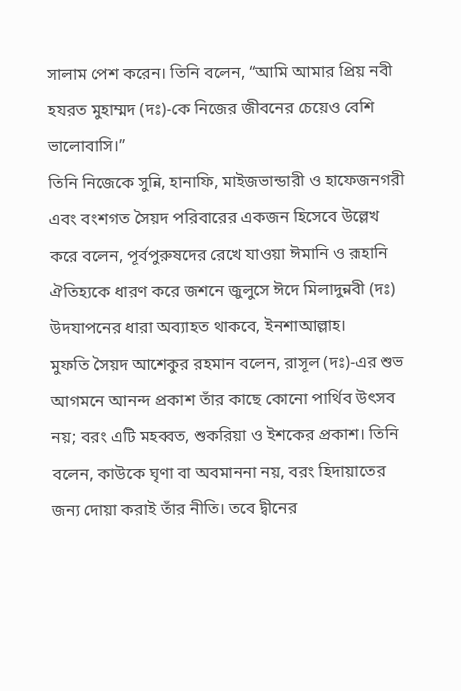সালাম পেশ করেন। তিনি বলেন, “আমি আমার প্রিয় নবী হযরত মুহাম্মদ (দঃ)-কে নিজের জীবনের চেয়েও বেশি ভালোবাসি।”
তিনি নিজেকে সুন্নি, হানাফি, মাইজভান্ডারী ও হাফেজনগরী এবং বংশগত সৈয়দ পরিবারের একজন হিসেবে উল্লেখ করে বলেন, পূর্বপুরুষদের রেখে যাওয়া ঈমানি ও রূহানি ঐতিহ্যকে ধারণ করে জশনে জুলুসে ঈদে মিলাদুন্নবী (দঃ) উদযাপনের ধারা অব্যাহত থাকবে, ইনশাআল্লাহ।
মুফতি সৈয়দ আশেকুর রহমান বলেন, রাসূল (দঃ)-এর শুভ আগমনে আনন্দ প্রকাশ তাঁর কাছে কোনো পার্থিব উৎসব নয়; বরং এটি মহব্বত, শুকরিয়া ও ইশকের প্রকাশ। তিনি বলেন, কাউকে ঘৃণা বা অবমাননা নয়, বরং হিদায়াতের জন্য দোয়া করাই তাঁর নীতি। তবে দ্বীনের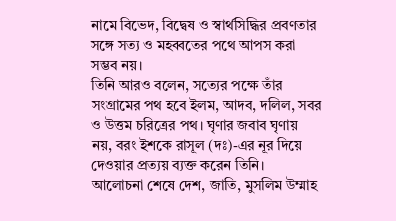নামে বিভেদ, বিদ্বেষ ও স্বার্থসিদ্ধির প্রবণতার সঙ্গে সত্য ও মহব্বতের পথে আপস করা সম্ভব নয়।
তিনি আরও বলেন, সত্যের পক্ষে তাঁর সংগ্রামের পথ হবে ইলম, আদব, দলিল, সবর ও উত্তম চরিত্রের পথ। ঘৃণার জবাব ঘৃণায় নয়, বরং ইশকে রাসূল (দঃ)-এর নূর দিয়ে দেওয়ার প্রত্যয় ব্যক্ত করেন তিনি।
আলোচনা শেষে দেশ, জাতি, মুসলিম উম্মাহ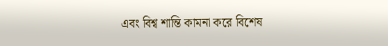এবং বিশ্ব শান্তি কামনা করে বিশেষ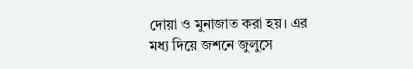দোয়া ও মুনাজাত করা হয়। এর মধ্য দিয়ে জশনে জুলুসে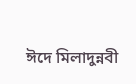ঈদে মিলাদুন্নবী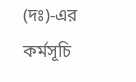(দঃ)-এর কর্মসূচি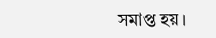সমাপ্ত হয়।